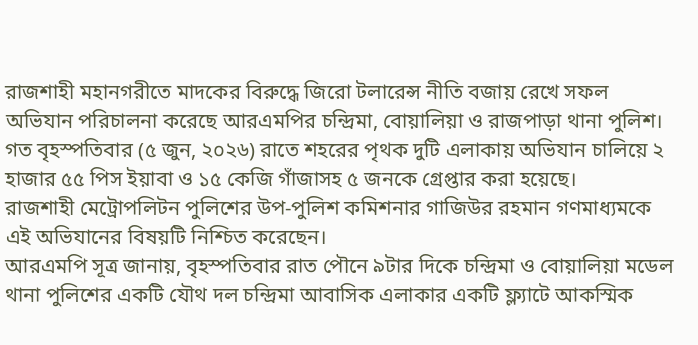রাজশাহী মহানগরীতে মাদকের বিরুদ্ধে জিরো টলারেন্স নীতি বজায় রেখে সফল অভিযান পরিচালনা করেছে আরএমপির চন্দ্রিমা, বোয়ালিয়া ও রাজপাড়া থানা পুলিশ। গত বৃহস্পতিবার (৫ জুন, ২০২৬) রাতে শহরের পৃথক দুটি এলাকায় অভিযান চালিয়ে ২ হাজার ৫৫ পিস ইয়াবা ও ১৫ কেজি গাঁজাসহ ৫ জনকে গ্রেপ্তার করা হয়েছে।
রাজশাহী মেট্রোপলিটন পুলিশের উপ-পুলিশ কমিশনার গাজিউর রহমান গণমাধ্যমকে এই অভিযানের বিষয়টি নিশ্চিত করেছেন।
আরএমপি সূত্র জানায়, বৃহস্পতিবার রাত পৌনে ৯টার দিকে চন্দ্রিমা ও বোয়ালিয়া মডেল থানা পুলিশের একটি যৌথ দল চন্দ্রিমা আবাসিক এলাকার একটি ফ্ল্যাটে আকস্মিক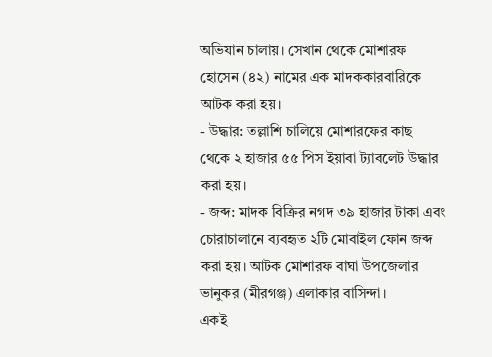অভিযান চালায়। সেখান থেকে মোশারফ হোসেন (৪২) নামের এক মাদককারবারিকে আটক করা হয়।
- উদ্ধার: তল্লাশি চালিয়ে মোশারফের কাছ থেকে ২ হাজার ৫৫ পিস ইয়াবা ট্যাবলেট উদ্ধার করা হয়।
- জব্দ: মাদক বিক্রির নগদ ৩৯ হাজার টাকা এবং চোরাচালানে ব্যবহৃত ২টি মোবাইল ফোন জব্দ করা হয়। আটক মোশারফ বাঘা উপজেলার ভানুকর (মীরগঞ্জ) এলাকার বাসিন্দা।
একই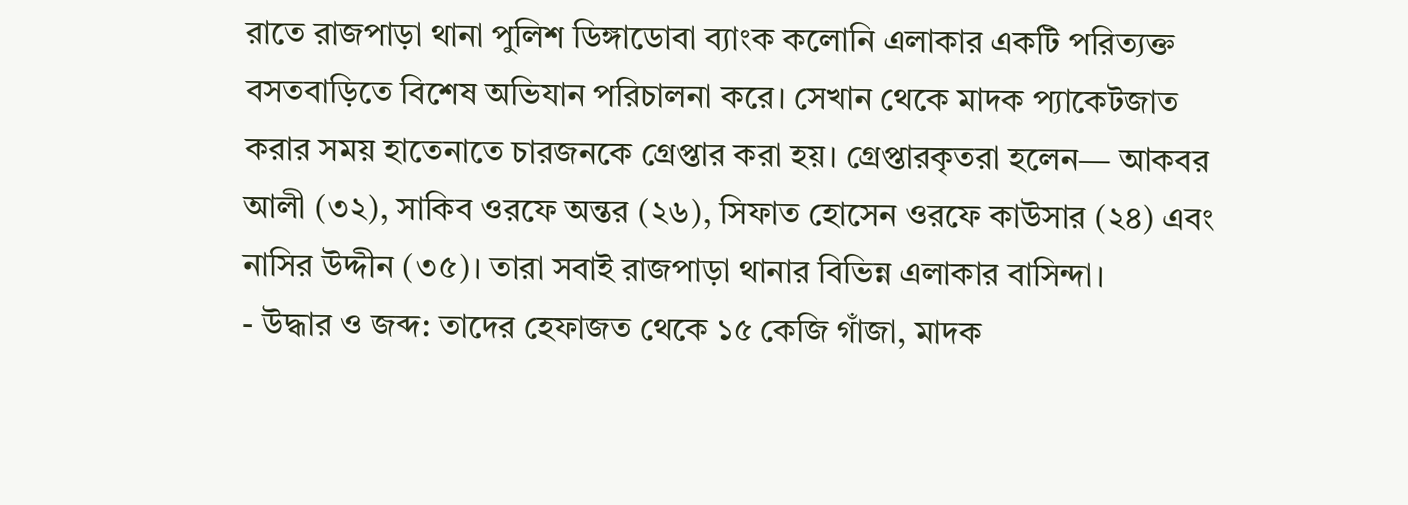রাতে রাজপাড়া থানা পুলিশ ডিঙ্গাডোবা ব্যাংক কলোনি এলাকার একটি পরিত্যক্ত বসতবাড়িতে বিশেষ অভিযান পরিচালনা করে। সেখান থেকে মাদক প্যাকেটজাত করার সময় হাতেনাতে চারজনকে গ্রেপ্তার করা হয়। গ্রেপ্তারকৃতরা হলেন— আকবর আলী (৩২), সাকিব ওরফে অন্তর (২৬), সিফাত হোসেন ওরফে কাউসার (২৪) এবং নাসির উদ্দীন (৩৫)। তারা সবাই রাজপাড়া থানার বিভিন্ন এলাকার বাসিন্দা।
- উদ্ধার ও জব্দ: তাদের হেফাজত থেকে ১৫ কেজি গাঁজা, মাদক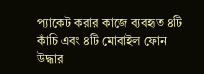প্যাকেট করার কাজে ব্যবহৃত ৪টি কাঁচি এবং ৪টি মোবাইল ফোন উদ্ধার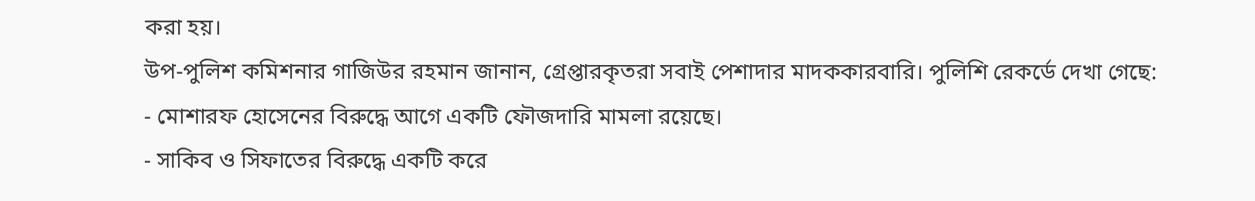করা হয়।
উপ-পুলিশ কমিশনার গাজিউর রহমান জানান, গ্রেপ্তারকৃতরা সবাই পেশাদার মাদককারবারি। পুলিশি রেকর্ডে দেখা গেছে:
- মোশারফ হোসেনের বিরুদ্ধে আগে একটি ফৌজদারি মামলা রয়েছে।
- সাকিব ও সিফাতের বিরুদ্ধে একটি করে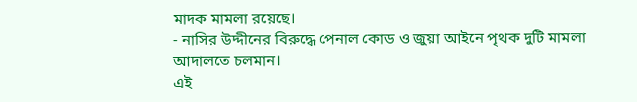মাদক মামলা রয়েছে।
- নাসির উদ্দীনের বিরুদ্ধে পেনাল কোড ও জুয়া আইনে পৃথক দুটি মামলা আদালতে চলমান।
এই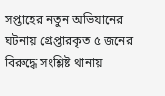সপ্তাহের নতুন অভিযানের ঘটনায় গ্রেপ্তারকৃত ৫ জনের বিরুদ্ধে সংশ্লিষ্ট থানায়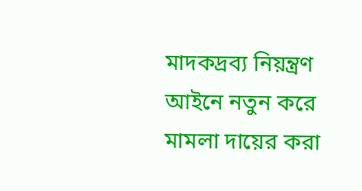মাদকদ্রব্য নিয়ন্ত্রণ আইনে নতুন করে মামলা দায়ের করা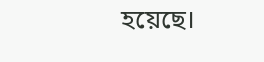হয়েছে।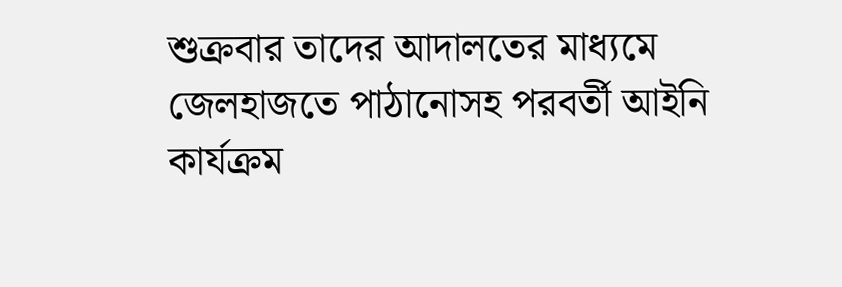শুক্রবার তাদের আদালতের মাধ্যমে জেলহাজতে পাঠানোসহ পরবর্তী আইনি কার্যক্রম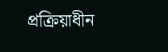প্রক্রিয়াধীন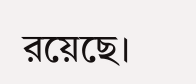রয়েছে।